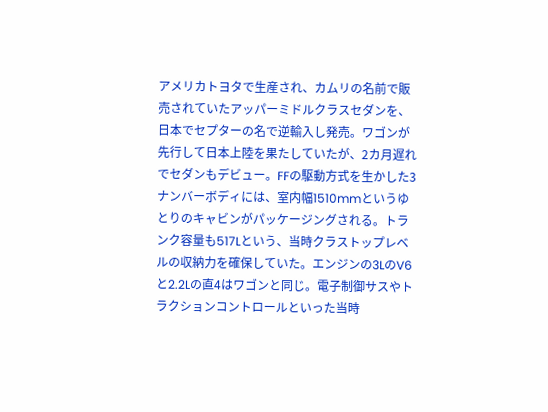アメリカトヨタで生産され、カムリの名前で販売されていたアッパーミドルクラスセダンを、日本でセプターの名で逆輸入し発売。ワゴンが先行して日本上陸を果たしていたが、2カ月遅れでセダンもデビュー。FFの駆動方式を生かした3ナンバーボディには、室内幅1510mmというゆとりのキャビンがパッケージングされる。トランク容量も517Lという、当時クラストップレベルの収納力を確保していた。エンジンの3LのV6と2.2Lの直4はワゴンと同じ。電子制御サスやトラクションコントロールといった当時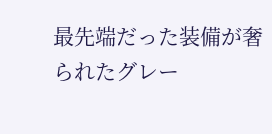最先端だった装備が奢られたグレー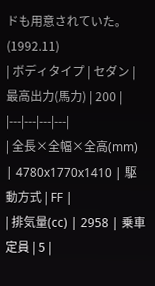ドも用意されていた。(1992.11)
| ボディタイプ | セダン | 最高出力(馬力) | 200 |
|---|---|---|---|
| 全長×全幅×全高(mm) | 4780x1770x1410 | 駆動方式 | FF |
| 排気量(cc) | 2958 | 乗車定員 | 5 |